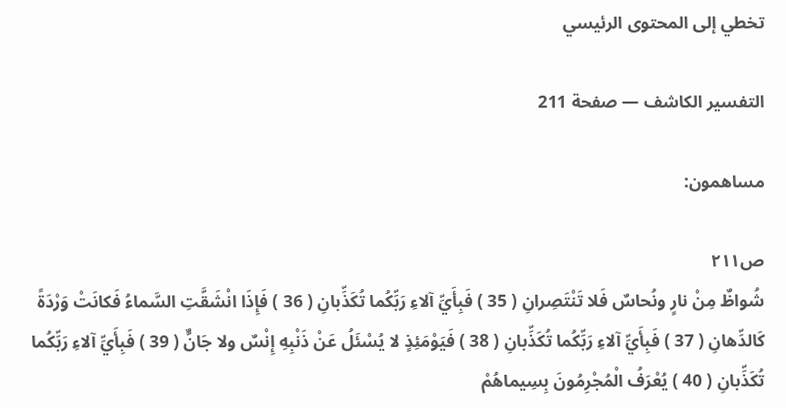تخطي إلى المحتوى الرئيسي

التفسير الكاشف — صفحة 211

مساهمون:

ص٢١١
شُواظٌ مِنْ نارٍ ونُحاسٌ فَلا تَنْتَصِرانِ ( 35 ) فَبِأَيِّ آلاءِ رَبِّكُما تُكَذِّبانِ ( 36 ) فَإِذَا انْشَقَّتِ السَّماءُ فَكانَتْ وَرْدَةً كَالدِّهانِ ( 37 ) فَبِأَيِّ آلاءِ رَبِّكُما تُكَذِّبانِ ( 38 ) فَيَوْمَئِذٍ لا يُسْئَلُ عَنْ ذَنْبِهِ إِنْسٌ ولا جَانٌّ ( 39 ) فَبِأَيِّ آلاءِ رَبِّكُما تُكَذِّبانِ ( 40 ) يُعْرَفُ الْمُجْرِمُونَ بِسِيماهُمْ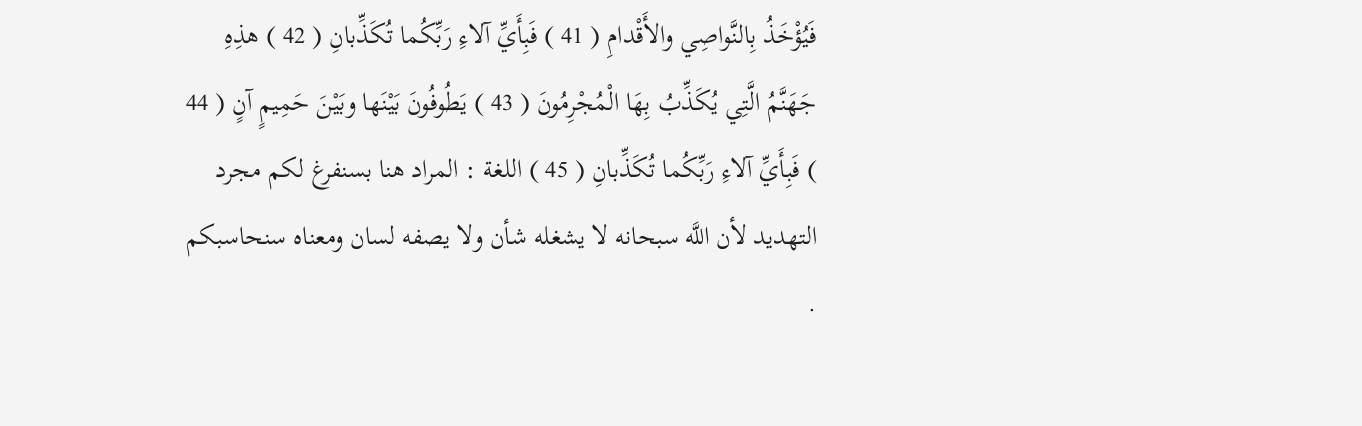فَيُؤْخَذُ بِالنَّواصِي والأَقْدامِ ( 41 ) فَبِأَيِّ آلاءِ رَبِّكُما تُكَذِّبانِ ( 42 ) هذِهِ جَهَنَّمُ الَّتِي يُكَذِّبُ بِهَا الْمُجْرِمُونَ ( 43 ) يَطُوفُونَ بَيْنَها وبَيْنَ حَمِيمٍ آنٍ ( 44 ) فَبِأَيِّ آلاءِ رَبِّكُما تُكَذِّبانِ ( 45 ) اللغة : المراد هنا بسنفرغ لكم مجرد التهديد لأن اللَّه سبحانه لا يشغله شأن ولا يصفه لسان ومعناه سنحاسبكم .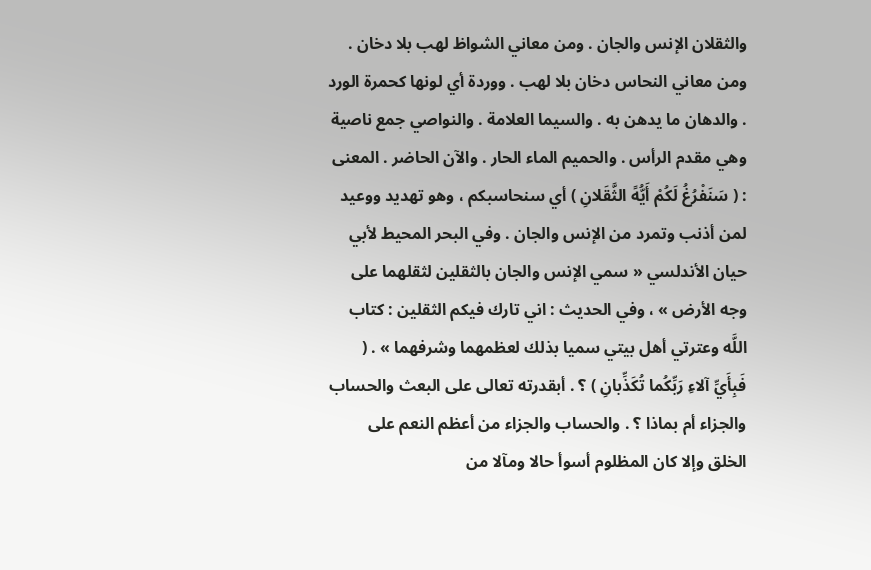والثقلان الإنس والجان . ومن معاني الشواظ لهب بلا دخان . ومن معاني النحاس دخان بلا لهب . ووردة أي لونها كحمرة الورد . والدهان ما يدهن به . والسيما العلامة . والنواصي جمع ناصية وهي مقدم الرأس . والحميم الماء الحار . والآن الحاضر . المعنى : ( سَنَفْرُغُ لَكُمْ أَيُّهً الثَّقَلانِ ) أي سنحاسبكم ، وهو تهديد ووعيد لمن أذنب وتمرد من الإنس والجان . وفي البحر المحيط لأبي حيان الأندلسي « سمي الإنس والجان بالثقلين لثقلهما على وجه الأرض » ، وفي الحديث : اني تارك فيكم الثقلين : كتاب اللَّه وعترتي أهل بيتي سميا بذلك لعظمهما وشرفهما » . ( فَبِأَيِّ آلاءِ رَبِّكُما تُكَذِّبانِ ) ؟ . أبقدرته تعالى على البعث والحساب والجزاء أم بماذا ؟ . والحساب والجزاء من أعظم النعم على الخلق وإلا كان المظلوم أسوأ حالا ومآلا من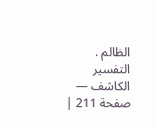الظالم .
التفسير الكاشف — صفحة 211 |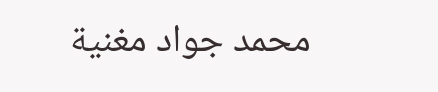محمد جواد مغنية